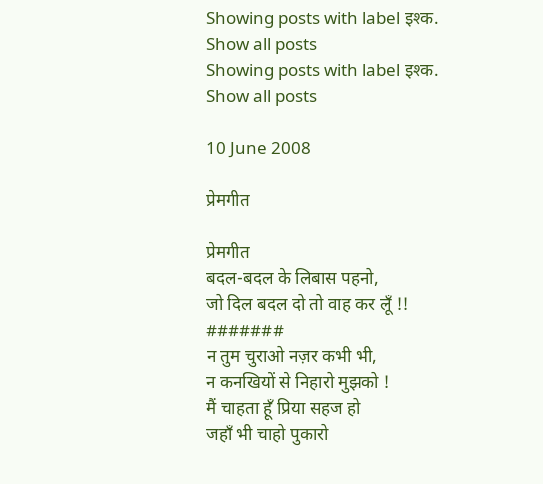Showing posts with label इश्क. Show all posts
Showing posts with label इश्क. Show all posts

10 June 2008

प्रेमगीत

प्रेमगीत
बदल-बदल के लिबास पहनो,
जो दिल बदल दो तो वाह कर लूँ !!
#######
न तुम चुराओ नज़र कभी भी,
न कनखियों से निहारो मुझको !
मैं चाहता हूँ प्रिया सहज हो
जहाँ भी चाहो पुकारो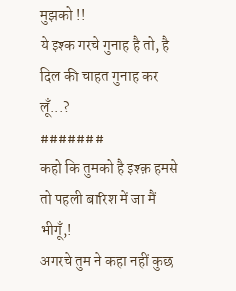मुझको !!
ये इश्क गरचे गुनाह है तो, है दिल की चाहत गुनाह कर लूँ...?
#######
कहो कि तुमको है इश्क़ हमसे
तो पहली बारिश में जा मैं भीगूँ,!
अगरचे तुम ने कहा नहीं कुछ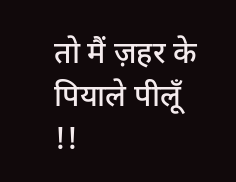तो मैं ज़हर के पियाले पीलूँ !!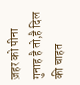ज़हर को पीना गुनाह है तो,है दिल की चाहत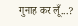गुनाह कर लूँ...?